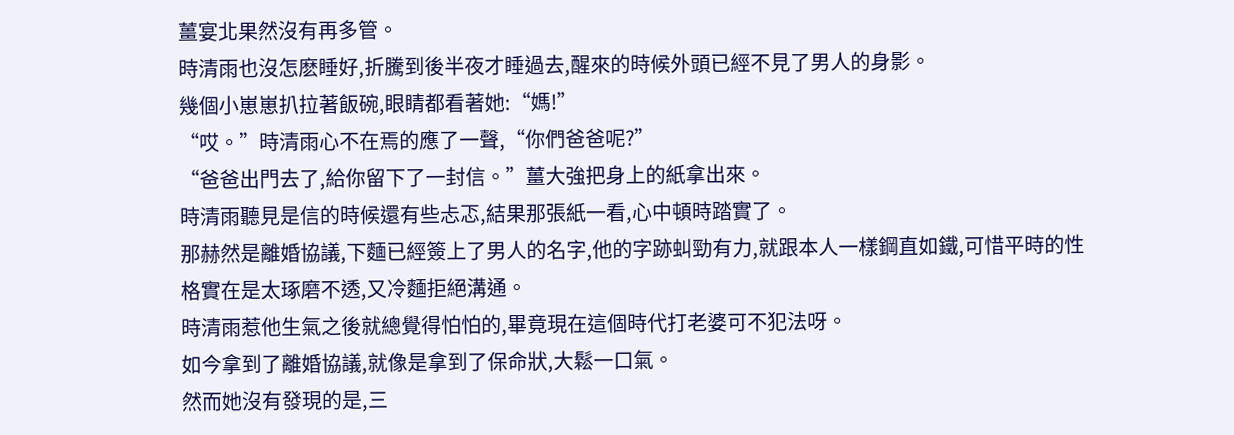薑宴北果然沒有再多管。
時清雨也沒怎麽睡好,折騰到後半夜才睡過去,醒來的時候外頭已經不見了男人的身影。
幾個小崽崽扒拉著飯碗,眼睛都看著她:“媽!”
“哎。”時清雨心不在焉的應了一聲,“你們爸爸呢?”
“爸爸出門去了,給你留下了一封信。”薑大強把身上的紙拿出來。
時清雨聽見是信的時候還有些忐忑,結果那張紙一看,心中頓時踏實了。
那赫然是離婚協議,下麵已經簽上了男人的名字,他的字跡虯勁有力,就跟本人一樣鋼直如鐵,可惜平時的性格實在是太琢磨不透,又冷麵拒絕溝通。
時清雨惹他生氣之後就總覺得怕怕的,畢竟現在這個時代打老婆可不犯法呀。
如今拿到了離婚協議,就像是拿到了保命狀,大鬆一口氣。
然而她沒有發現的是,三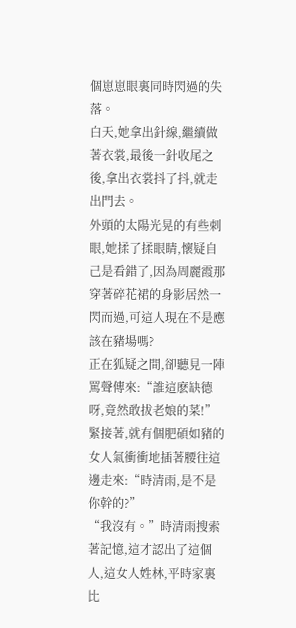個崽崽眼裏同時閃過的失落。
白天,她拿出針線,繼續做著衣裳,最後一針收尾之後,拿出衣裳抖了抖,就走出門去。
外頭的太陽光晃的有些刺眼,她揉了揉眼睛,懷疑自己是看錯了,因為周麗霞那穿著碎花裙的身影居然一閃而過,可這人現在不是應該在豬場嗎?
正在狐疑之間,卻聽見一陣罵聲傳來:“誰這麽缺德呀,竟然敢拔老娘的菜!”
緊接著,就有個肥碩如豬的女人氣衝衝地插著腰往這邊走來:“時清雨,是不是你幹的?”
“我沒有。”時清雨搜索著記憶,這才認出了這個人,這女人姓林,平時家裏比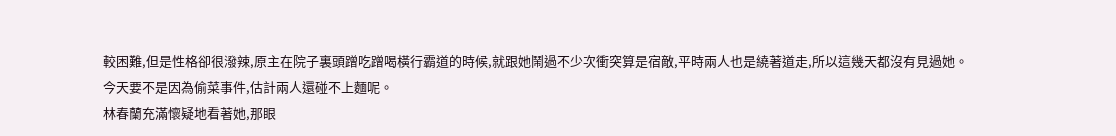較困難,但是性格卻很潑辣,原主在院子裏頭蹭吃蹭喝橫行霸道的時候,就跟她鬧過不少次衝突算是宿敵,平時兩人也是繞著道走,所以這幾天都沒有見過她。
今天要不是因為偷菜事件,估計兩人還碰不上麵呢。
林春蘭充滿懷疑地看著她,那眼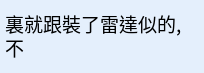裏就跟裝了雷達似的,不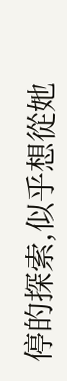停的探索,似乎想從她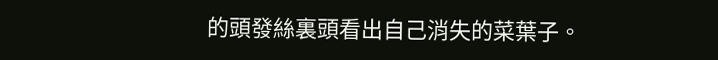的頭發絲裏頭看出自己消失的菜葉子。